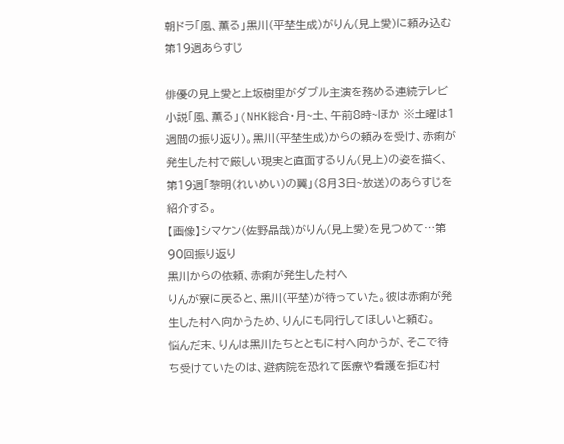朝ドラ「風、薫る」黒川(平埜生成)がりん(見上愛)に頼み込む 第19週あらすじ

俳優の見上愛と上坂樹里がダブル主演を務める連続テレビ小説「風、薫る」(NHK総合・月~土、午前8時~ほか ※土曜は1週間の振り返り)。黒川(平埜生成)からの頼みを受け、赤痢が発生した村で厳しい現実と直面するりん(見上)の姿を描く、第19週「黎明(れいめい)の翼」(8月3日~放送)のあらすじを紹介する。
【画像】シマケン(佐野晶哉)がりん(見上愛)を見つめて…第90回振り返り
黒川からの依頼、赤痢が発生した村へ
りんが寮に戻ると、黒川(平埜)が待っていた。彼は赤痢が発生した村へ向かうため、りんにも同行してほしいと頼む。
悩んだ末、りんは黒川たちとともに村へ向かうが、そこで待ち受けていたのは、避病院を恐れて医療や看護を拒む村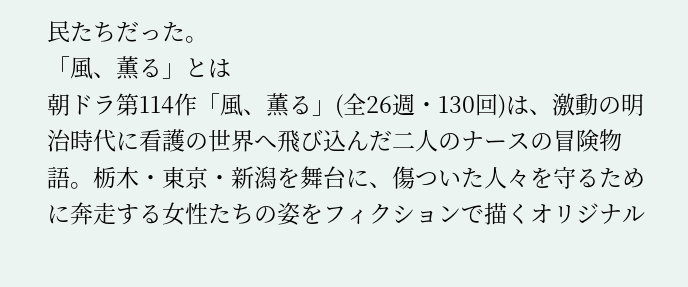民たちだった。
「風、薫る」とは
朝ドラ第114作「風、薫る」(全26週・130回)は、激動の明治時代に看護の世界へ飛び込んだ二人のナースの冒険物語。栃木・東京・新潟を舞台に、傷ついた人々を守るために奔走する女性たちの姿をフィクションで描くオリジナル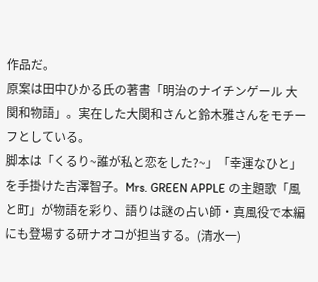作品だ。
原案は田中ひかる氏の著書「明治のナイチンゲール 大関和物語」。実在した大関和さんと鈴木雅さんをモチーフとしている。
脚本は「くるり~誰が私と恋をした?~」「幸運なひと」を手掛けた吉澤智子。Mrs. GREEN APPLE の主題歌「風と町」が物語を彩り、語りは謎の占い師・真風役で本編にも登場する研ナオコが担当する。(清水一)